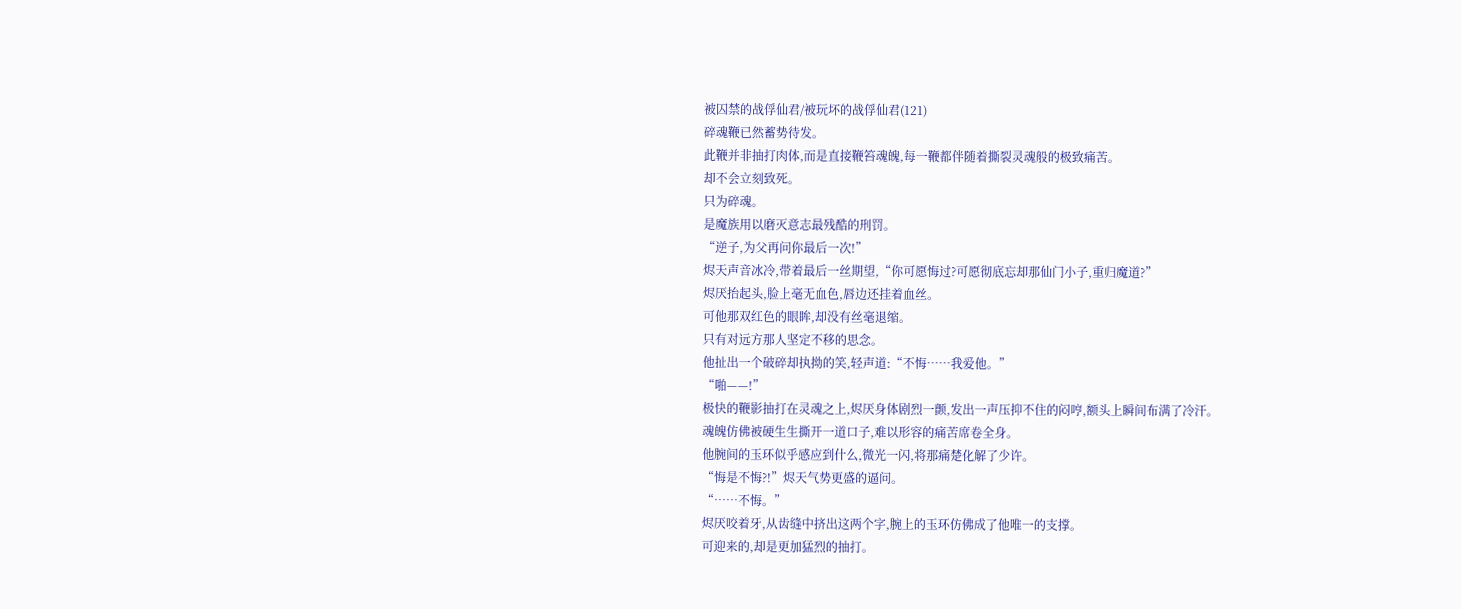被囚禁的战俘仙君/被玩坏的战俘仙君(121)
碎魂鞭已然蓄势待发。
此鞭并非抽打肉体,而是直接鞭笞魂魄,每一鞭都伴随着撕裂灵魂般的极致痛苦。
却不会立刻致死。
只为碎魂。
是魔族用以磨灭意志最残酷的刑罚。
“逆子,为父再问你最后一次!”
烬天声音冰冷,带着最后一丝期望,“你可愿悔过?可愿彻底忘却那仙门小子,重归魔道?”
烬厌抬起头,脸上毫无血色,唇边还挂着血丝。
可他那双红色的眼眸,却没有丝毫退缩。
只有对远方那人坚定不移的思念。
他扯出一个破碎却执拗的笑,轻声道:“不悔……我爱他。”
“啪——!”
极快的鞭影抽打在灵魂之上,烬厌身体剧烈一颤,发出一声压抑不住的闷哼,额头上瞬间布满了冷汗。
魂魄仿佛被硬生生撕开一道口子,难以形容的痛苦席卷全身。
他腕间的玉环似乎感应到什么,微光一闪,将那痛楚化解了少许。
“悔是不悔?!”烬天气势更盛的逼问。
“……不悔。”
烬厌咬着牙,从齿缝中挤出这两个字,腕上的玉环仿佛成了他唯一的支撑。
可迎来的,却是更加猛烈的抽打。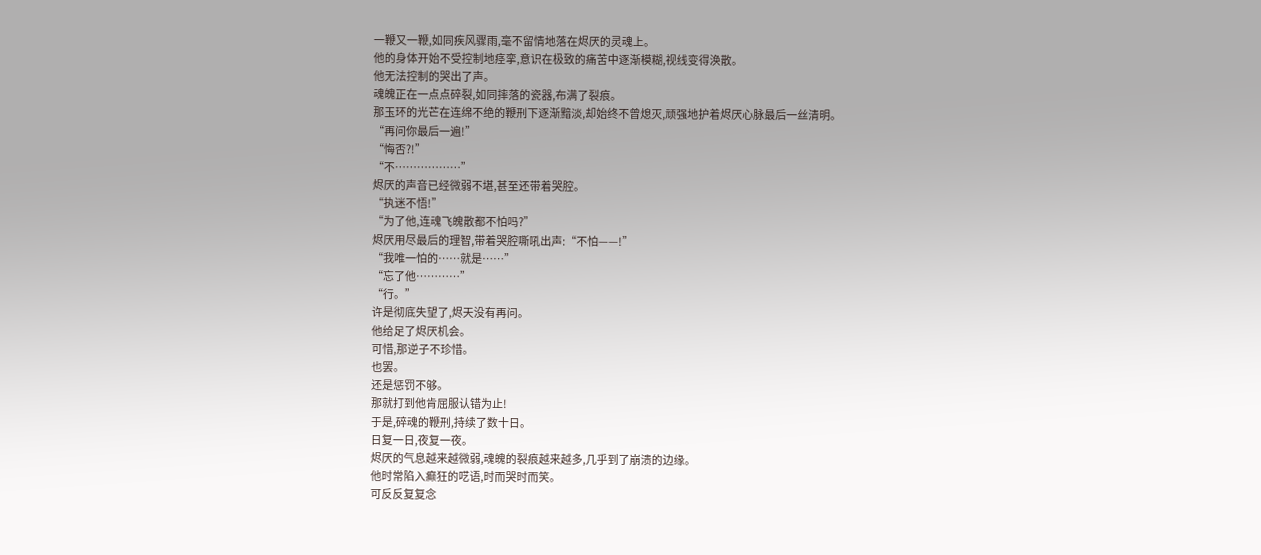一鞭又一鞭,如同疾风骤雨,毫不留情地落在烬厌的灵魂上。
他的身体开始不受控制地痉挛,意识在极致的痛苦中逐渐模糊,视线变得涣散。
他无法控制的哭出了声。
魂魄正在一点点碎裂,如同摔落的瓷器,布满了裂痕。
那玉环的光芒在连绵不绝的鞭刑下逐渐黯淡,却始终不曾熄灭,顽强地护着烬厌心脉最后一丝清明。
“再问你最后一遍!”
“悔否?!”
“不………………”
烬厌的声音已经微弱不堪,甚至还带着哭腔。
“执迷不悟!”
“为了他,连魂飞魄散都不怕吗?”
烬厌用尽最后的理智,带着哭腔嘶吼出声:“不怕——!”
“我唯一怕的……就是……”
“忘了他…………”
“行。”
许是彻底失望了,烬天没有再问。
他给足了烬厌机会。
可惜,那逆子不珍惜。
也罢。
还是惩罚不够。
那就打到他肯屈服认错为止!
于是,碎魂的鞭刑,持续了数十日。
日复一日,夜复一夜。
烬厌的气息越来越微弱,魂魄的裂痕越来越多,几乎到了崩溃的边缘。
他时常陷入癫狂的呓语,时而哭时而笑。
可反反复复念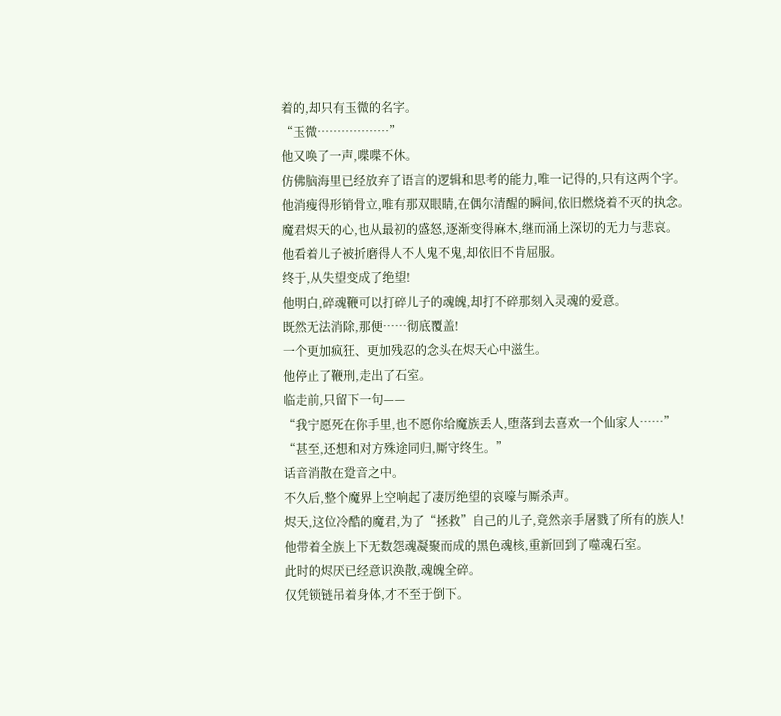着的,却只有玉微的名字。
“玉微………………”
他又唤了一声,喋喋不休。
仿佛脑海里已经放弃了语言的逻辑和思考的能力,唯一记得的,只有这两个字。
他消瘦得形销骨立,唯有那双眼睛,在偶尔清醒的瞬间,依旧燃烧着不灭的执念。
魔君烬天的心,也从最初的盛怒,逐渐变得麻木,继而涌上深切的无力与悲哀。
他看着儿子被折磨得人不人鬼不鬼,却依旧不肯屈服。
终于,从失望变成了绝望!
他明白,碎魂鞭可以打碎儿子的魂魄,却打不碎那刻入灵魂的爱意。
既然无法消除,那便……彻底覆盖!
一个更加疯狂、更加残忍的念头在烬天心中滋生。
他停止了鞭刑,走出了石室。
临走前,只留下一句——
“我宁愿死在你手里,也不愿你给魔族丢人,堕落到去喜欢一个仙家人……”
“甚至,还想和对方殊途同归,厮守终生。”
话音消散在跫音之中。
不久后,整个魔界上空响起了凄厉绝望的哀嚎与厮杀声。
烬天,这位冷酷的魔君,为了“拯救”自己的儿子,竟然亲手屠戮了所有的族人!
他带着全族上下无数怨魂凝聚而成的黑色魂核,重新回到了噬魂石室。
此时的烬厌已经意识涣散,魂魄全碎。
仅凭锁链吊着身体,才不至于倒下。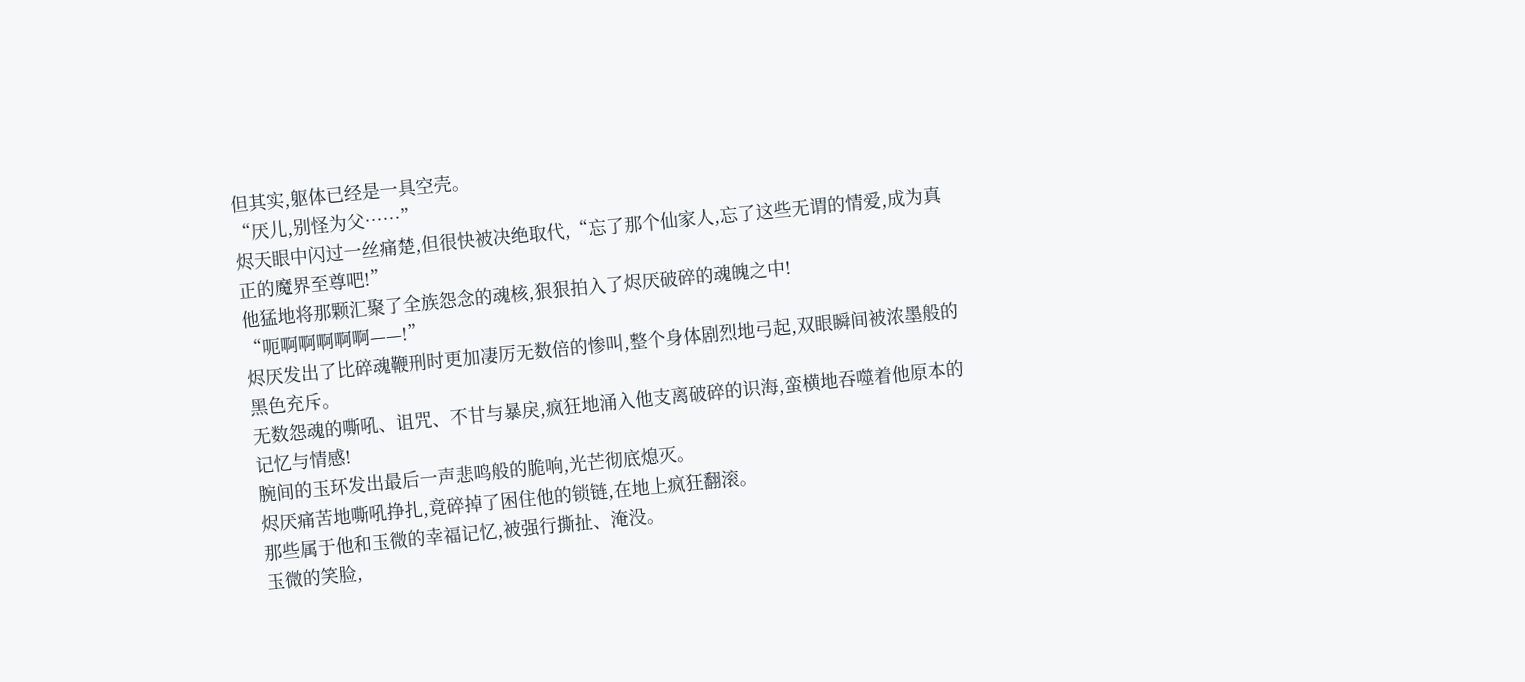但其实,躯体已经是一具空壳。
“厌儿,别怪为父……”
烬天眼中闪过一丝痛楚,但很快被决绝取代,“忘了那个仙家人,忘了这些无谓的情爱,成为真正的魔界至尊吧!”
他猛地将那颗汇聚了全族怨念的魂核,狠狠拍入了烬厌破碎的魂魄之中!
“呃啊啊啊啊啊——!”
烬厌发出了比碎魂鞭刑时更加凄厉无数倍的惨叫,整个身体剧烈地弓起,双眼瞬间被浓墨般的黑色充斥。
无数怨魂的嘶吼、诅咒、不甘与暴戾,疯狂地涌入他支离破碎的识海,蛮横地吞噬着他原本的记忆与情感!
腕间的玉环发出最后一声悲鸣般的脆响,光芒彻底熄灭。
烬厌痛苦地嘶吼挣扎,竟碎掉了困住他的锁链,在地上疯狂翻滚。
那些属于他和玉微的幸福记忆,被强行撕扯、淹没。
玉微的笑脸,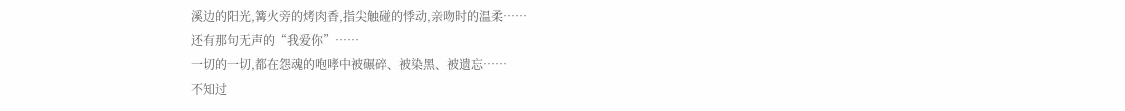溪边的阳光,篝火旁的烤肉香,指尖触碰的悸动,亲吻时的温柔……
还有那句无声的“我爱你”……
一切的一切,都在怨魂的咆哮中被碾碎、被染黑、被遗忘……
不知过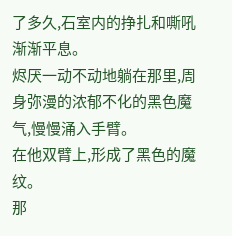了多久,石室内的挣扎和嘶吼渐渐平息。
烬厌一动不动地躺在那里,周身弥漫的浓郁不化的黑色魔气,慢慢涌入手臂。
在他双臂上,形成了黑色的魔纹。
那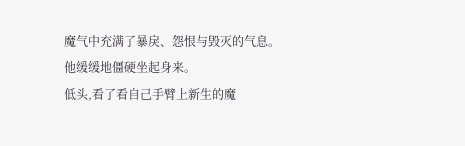魔气中充满了暴戾、怨恨与毁灭的气息。
他缓缓地僵硬坐起身来。
低头,看了看自己手臂上新生的魔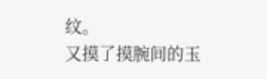纹。
又摸了摸腕间的玉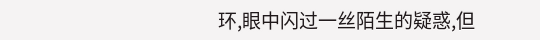环,眼中闪过一丝陌生的疑惑,但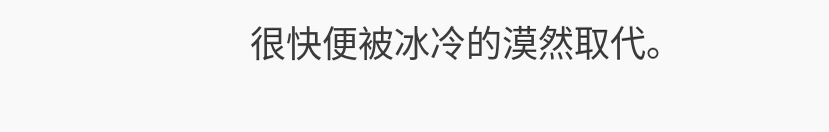很快便被冰冷的漠然取代。